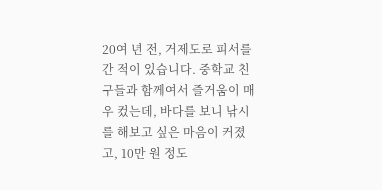20여 년 전, 거제도로 피서를 간 적이 있습니다. 중학교 친구들과 함께여서 즐거움이 매우 컸는데, 바다를 보니 낚시를 해보고 싶은 마음이 커졌고, 10만 원 정도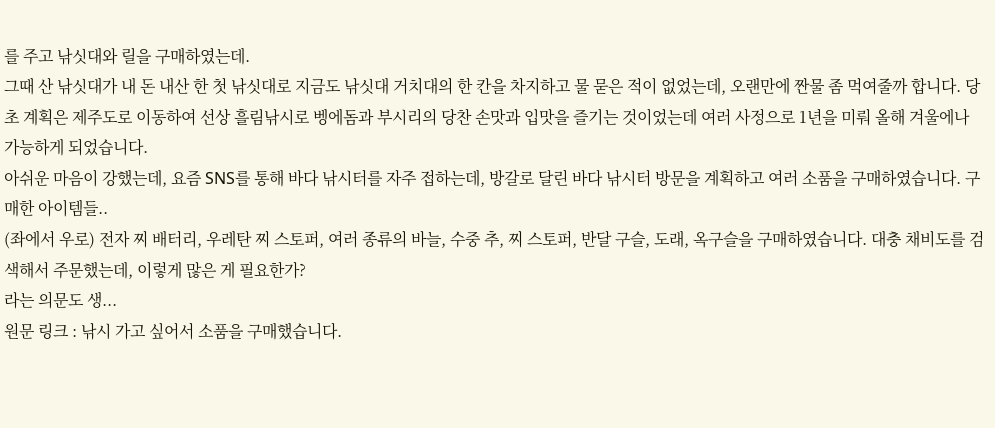를 주고 낚싯대와 릴을 구매하였는데.
그때 산 낚싯대가 내 돈 내산 한 첫 낚싯대로 지금도 낚싯대 거치대의 한 칸을 차지하고 물 묻은 적이 없었는데, 오랜만에 짠물 좀 먹여줄까 합니다. 당초 계획은 제주도로 이동하여 선상 흘림낚시로 벵에돔과 부시리의 당찬 손맛과 입맛을 즐기는 것이었는데 여러 사정으로 1년을 미뤄 올해 겨울에나 가능하게 되었습니다.
아쉬운 마음이 강했는데, 요즘 SNS를 통해 바다 낚시터를 자주 접하는데, 방갈로 달린 바다 낚시터 방문을 계획하고 여러 소품을 구매하였습니다. 구매한 아이템들..
(좌에서 우로) 전자 찌 배터리, 우레탄 찌 스토퍼, 여러 종류의 바늘, 수중 추, 찌 스토퍼, 반달 구슬, 도래, 옥구슬을 구매하였습니다. 대충 채비도를 검색해서 주문했는데, 이렇게 많은 게 필요한가?
라는 의문도 생...
원문 링크 : 낚시 가고 싶어서 소품을 구매했습니다.